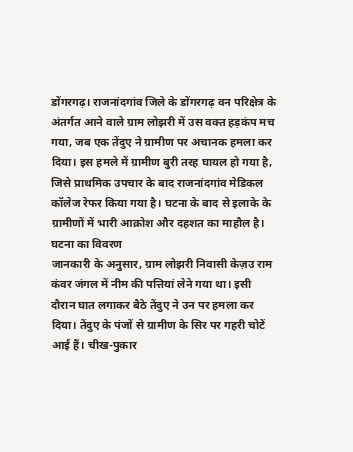डोंगरगढ़। राजनांदगांव जिले के डोंगरगढ़ वन परिक्षेत्र के अंतर्गत आने वाले ग्राम लोझरी में उस वक्त हड़कंप मच गया, जब एक तेंदुए ने ग्रामीण पर अचानक हमला कर दिया। इस हमले में ग्रामीण बुरी तरह घायल हो गया है, जिसे प्राथमिक उपचार के बाद राजनांदगांव मेडिकल कॉलेज रेफर किया गया है। घटना के बाद से इलाके के ग्रामीणों में भारी आक्रोश और दहशत का माहौल है।
घटना का विवरण
जानकारी के अनुसार, ग्राम लोझरी निवासी केज़उ राम कंवर जंगल में नीम की पत्तियां लेने गया था। इसी दौरान घात लगाकर बैठे तेंदुए ने उन पर हमला कर दिया। तेंदुए के पंजों से ग्रामीण के सिर पर गहरी चोटें आई हैं। चीख-पुकार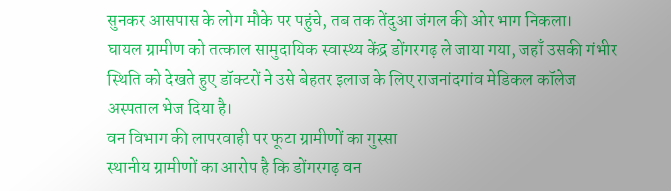सुनकर आसपास के लोग मौके पर पहुंचे, तब तक तेंदुआ जंगल की ओर भाग निकला।
घायल ग्रामीण को तत्काल सामुदायिक स्वास्थ्य केंद्र डोंगरगढ़ ले जाया गया, जहाँ उसकी गंभीर स्थिति को देखते हुए डॉक्टरों ने उसे बेहतर इलाज के लिए राजनांदगांव मेडिकल कॉलेज अस्पताल भेज दिया है।
वन विभाग की लापरवाही पर फूटा ग्रामीणों का गुस्सा
स्थानीय ग्रामीणों का आरोप है कि डोंगरगढ़ वन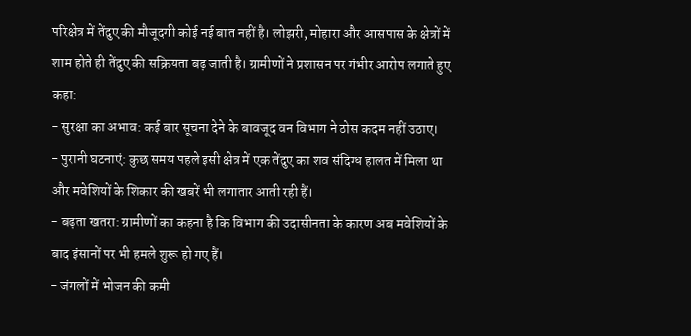परिक्षेत्र में तेंदुए की मौजूदगी कोई नई बात नहीं है। लोझरी, मोहारा और आसपास के क्षेत्रों में शाम होते ही तेंदुए की सक्रियता बढ़ जाती है। ग्रामीणों ने प्रशासन पर गंभीर आरोप लगाते हुए कहा:
- सुरक्षा का अभाव: कई बार सूचना देने के बावजूद वन विभाग ने ठोस कदम नहीं उठाए।
- पुरानी घटनाएं: कुछ समय पहले इसी क्षेत्र में एक तेंदुए का शव संदिग्ध हालत में मिला था और मवेशियों के शिकार की खबरें भी लगातार आती रही हैं।
- बढ़ता खतरा: ग्रामीणों का कहना है कि विभाग की उदासीनता के कारण अब मवेशियों के बाद इंसानों पर भी हमले शुरू हो गए हैं।
- जंगलों में भोजन की कमी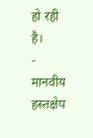हो रही है।
- मानवीय हस्तक्षेप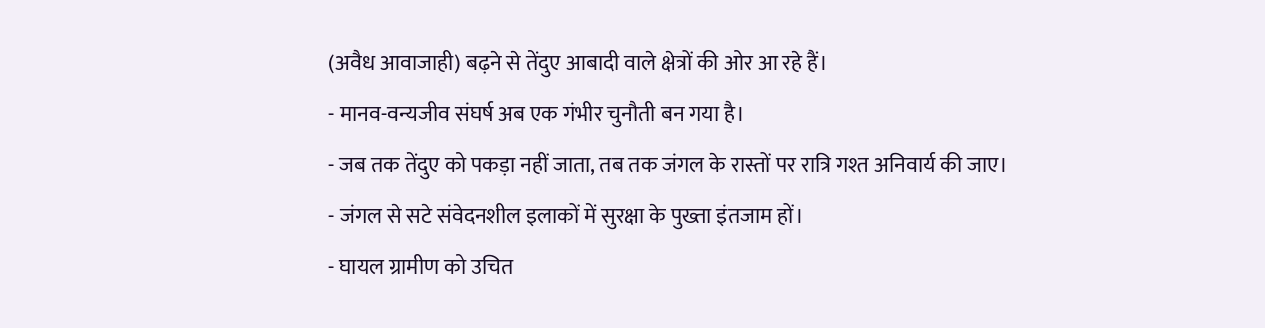(अवैध आवाजाही) बढ़ने से तेंदुए आबादी वाले क्षेत्रों की ओर आ रहे हैं।
- मानव-वन्यजीव संघर्ष अब एक गंभीर चुनौती बन गया है।
- जब तक तेंदुए को पकड़ा नहीं जाता, तब तक जंगल के रास्तों पर रात्रि गश्त अनिवार्य की जाए।
- जंगल से सटे संवेदनशील इलाकों में सुरक्षा के पुख्ता इंतजाम हों।
- घायल ग्रामीण को उचित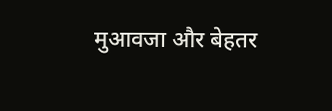मुआवजा और बेहतर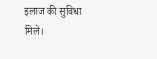इलाज की सुविधा मिले।